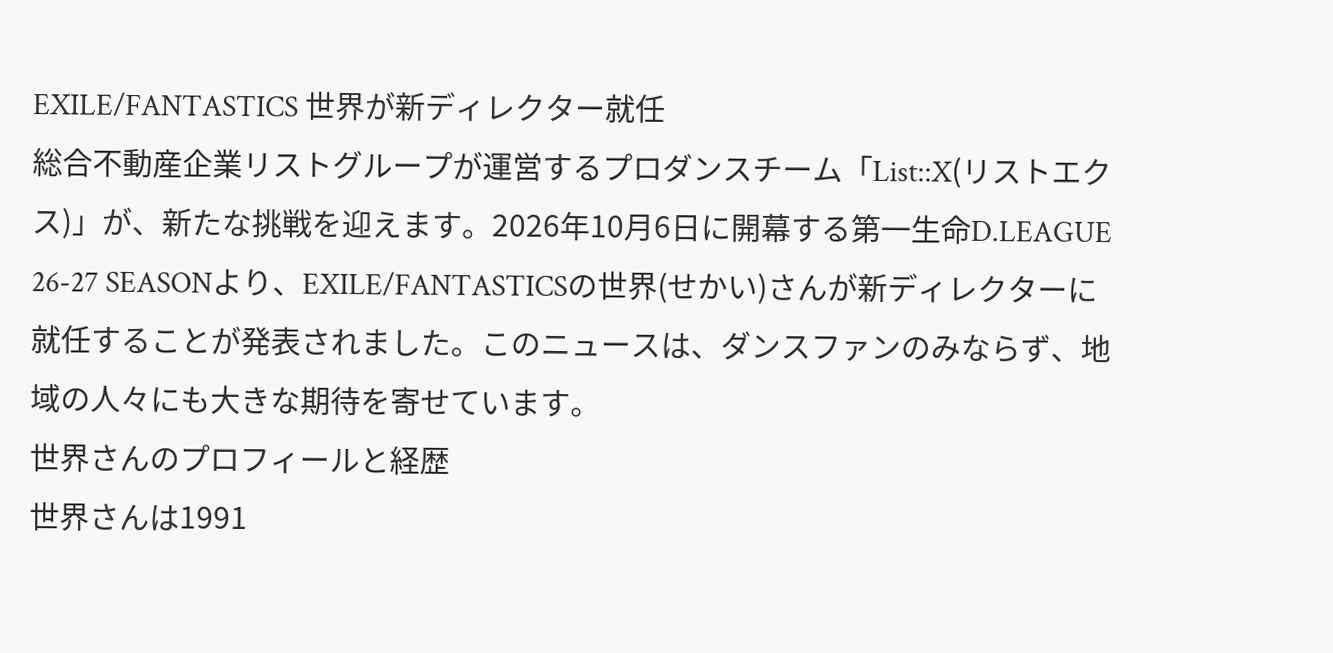EXILE/FANTASTICS 世界が新ディレクター就任
総合不動産企業リストグループが運営するプロダンスチーム「List::X(リストエクス)」が、新たな挑戦を迎えます。2026年10月6日に開幕する第一生命D.LEAGUE 26-27 SEASONより、EXILE/FANTASTICSの世界(せかい)さんが新ディレクターに就任することが発表されました。このニュースは、ダンスファンのみならず、地域の人々にも大きな期待を寄せています。
世界さんのプロフィールと経歴
世界さんは1991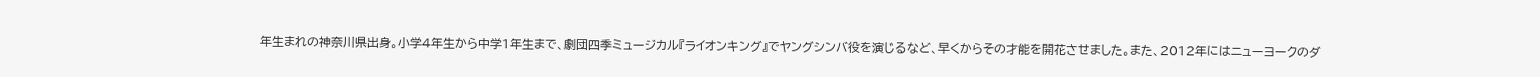年生まれの神奈川県出身。小学4年生から中学1年生まで、劇団四季ミュージカル『ライオンキング』でヤングシンバ役を演じるなど、早くからその才能を開花させました。また、2012年にはニューヨークのダ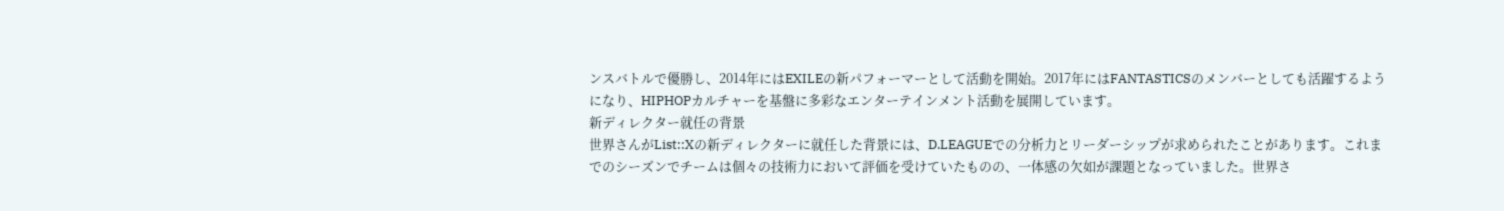ンスバトルで優勝し、2014年にはEXILEの新パフォーマーとして活動を開始。2017年にはFANTASTICSのメンバーとしても活躍するようになり、HIPHOPカルチャーを基盤に多彩なエンターテインメント活動を展開しています。
新ディレクター就任の背景
世界さんがList::Xの新ディレクターに就任した背景には、D.LEAGUEでの分析力とリーダーシップが求められたことがあります。これまでのシーズンでチームは個々の技術力において評価を受けていたものの、一体感の欠如が課題となっていました。世界さ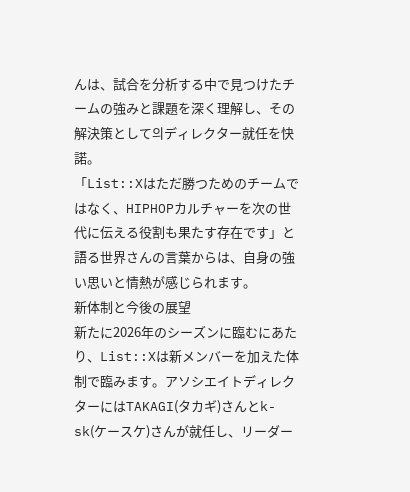んは、試合を分析する中で見つけたチームの強みと課題を深く理解し、その解決策として의ディレクター就任を快諾。
「List::Xはただ勝つためのチームではなく、HIPHOPカルチャーを次の世代に伝える役割も果たす存在です」と語る世界さんの言葉からは、自身の強い思いと情熱が感じられます。
新体制と今後の展望
新たに2026年のシーズンに臨むにあたり、List::Xは新メンバーを加えた体制で臨みます。アソシエイトディレクターにはTAKAGI(タカギ)さんとk-sk(ケースケ)さんが就任し、リーダー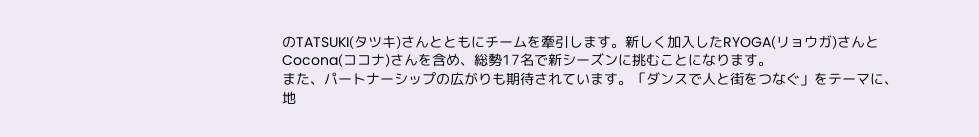のTATSUKI(タツキ)さんとともにチームを牽引します。新しく加入したRYOGA(リョウガ)さんとCocona(ココナ)さんを含め、総勢17名で新シーズンに挑むことになります。
また、パートナーシップの広がりも期待されています。「ダンスで人と街をつなぐ」をテーマに、地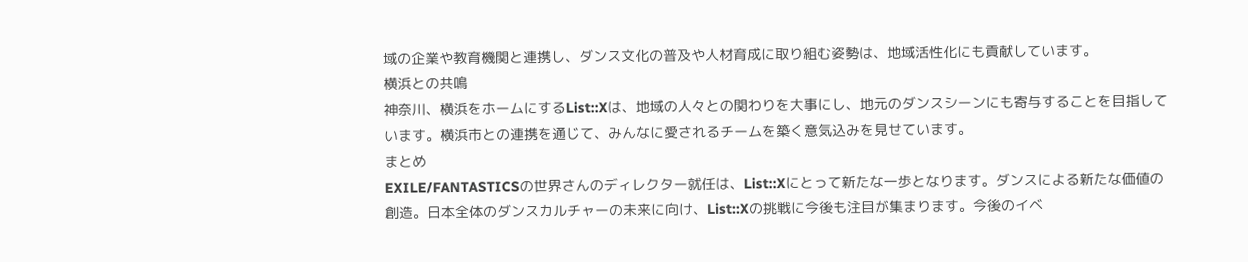域の企業や教育機関と連携し、ダンス文化の普及や人材育成に取り組む姿勢は、地域活性化にも貢献しています。
横浜との共鳴
神奈川、横浜をホームにするList::Xは、地域の人々との関わりを大事にし、地元のダンスシーンにも寄与することを目指しています。横浜市との連携を通じて、みんなに愛されるチームを築く意気込みを見せています。
まとめ
EXILE/FANTASTICSの世界さんのディレクター就任は、List::Xにとって新たな一歩となります。ダンスによる新たな価値の創造。日本全体のダンスカルチャーの未来に向け、List::Xの挑戦に今後も注目が集まります。今後のイベ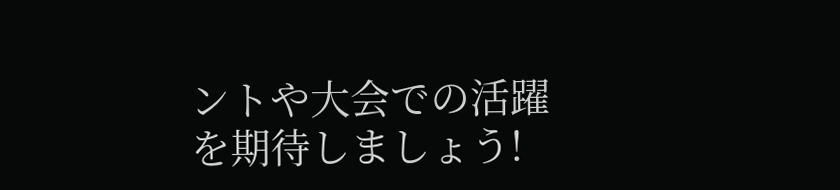ントや大会での活躍を期待しましょう!